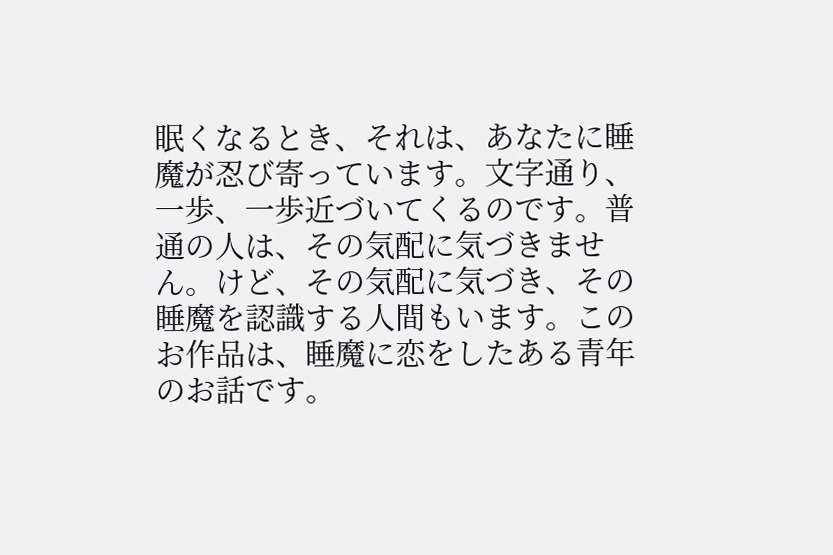眠くなるとき、それは、あなたに睡魔が忍び寄っています。文字通り、一歩、一歩近づいてくるのです。普通の人は、その気配に気づきません。けど、その気配に気づき、その睡魔を認識する人間もいます。このお作品は、睡魔に恋をしたある青年のお話です。